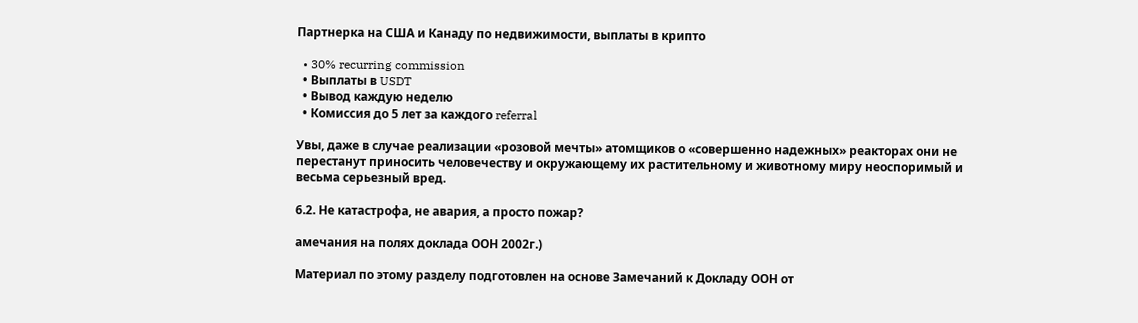Партнерка на США и Канаду по недвижимости, выплаты в крипто

  • 30% recurring commission
  • Выплаты в USDT
  • Вывод каждую неделю
  • Комиссия до 5 лет за каждого referral

Увы, даже в случае реализации «розовой мечты» атомщиков о «совершенно надежных» реакторах они не перестанут приносить человечеству и окружающему их растительному и животному миру неоспоримый и весьма серьезный вред.

6.2. Не катастрофа, не авария, а просто пожар?

амечания на полях доклада ООН 2002г.)

Материал по этому разделу подготовлен на основе Замечаний к Докладу ООН от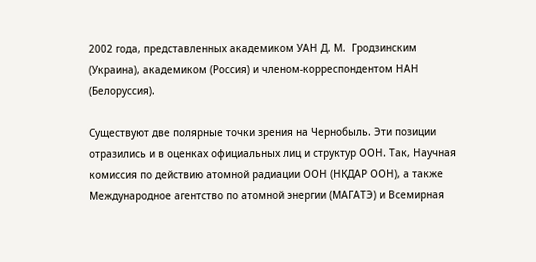2002 года, представленных академиком УАН Д. М.  Гродзинским (Украина), академиком (Россия) и членом-корреспондентом НАН (Белоруссия).

Существуют две полярные точки зрения на Чернобыль. Эти позиции отразились и в оценках официальных лиц и структур ООН. Так, Научная комиссия по действию атомной радиации ООН (НКДАР ООН), а также Международное агентство по атомной энергии (МАГАТЭ) и Всемирная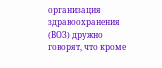организация здравоохранения (ВОЗ) дружно говорят, что кроме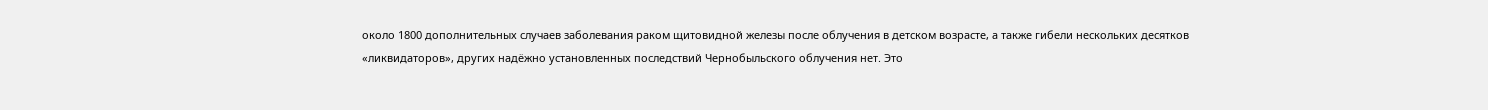около 1800 дополнительных случаев заболевания раком щитовидной железы после облучения в детском возрасте, а также гибели нескольких десятков «ликвидаторов», других надёжно установленных последствий Чернобыльского облучения нет. Это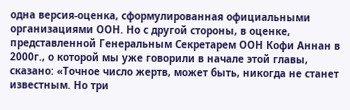одна версия-оценка, сформулированная официальными организациями ООН. Но с другой стороны, в оценке, представленной Генеральным Секретарем ООН Кофи Аннан в 2000г., о которой мы уже говорили в начале этой главы, сказано: «Точное число жертв, может быть, никогда не станет известным. Но три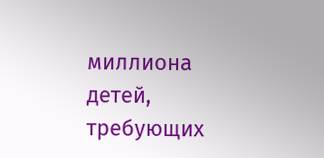миллиона детей, требующих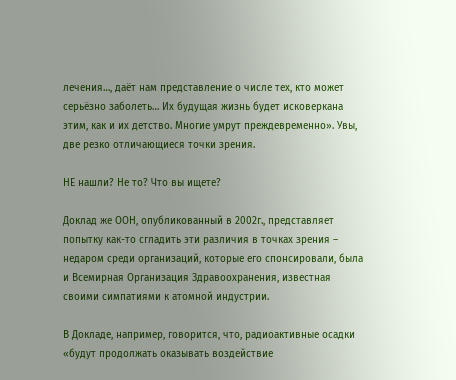лечения…, даёт нам представление о числе тех, кто может серьёзно заболеть… Их будущая жизнь будет исковеркана этим, как и их детство. Многие умрут преждевременно». Увы, две резко отличающиеся точки зрения.

НЕ нашли? Не то? Что вы ищете?

Доклад же ООН, опубликованный в 2002г., представляет попытку как-то сгладить эти различия в точках зрения – недаром среди организаций, которые его спонсировали, была и Всемирная Организация Здравоохранения, известная своими симпатиями к атомной индустрии.

В Докладе, например, говорится, что, радиоактивные осадки «будут продолжать оказывать воздействие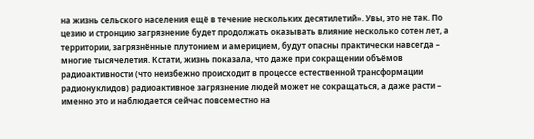на жизнь сельского населения ещё в течение нескольких десятилетий». Увы, это не так. По цезию и стронцию загрязнение будет продолжать оказывать влияние несколько сотен лет, а территории, загрязнённые плутонием и америцием, будут опасны практически навсегда – многие тысячелетия. Кстати, жизнь показала, что даже при сокращении объёмов радиоактивности (что неизбежно происходит в процессе естественной трансформации радионуклидов) радиоактивное загрязнение людей может не сокращаться, а даже расти – именно это и наблюдается сейчас повсеместно на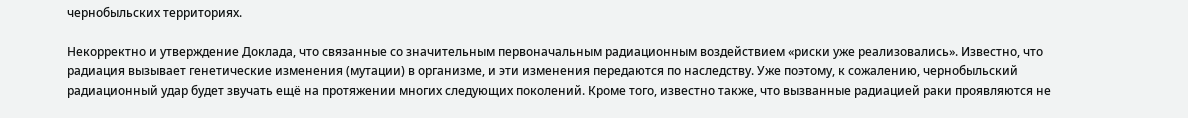чернобыльских территориях.

Некорректно и утверждение Доклада, что связанные со значительным первоначальным радиационным воздействием «риски уже реализовались». Известно, что радиация вызывает генетические изменения (мутации) в организме, и эти изменения передаются по наследству. Уже поэтому, к сожалению, чернобыльский радиационный удар будет звучать ещё на протяжении многих следующих поколений. Кроме того, известно также, что вызванные радиацией раки проявляются не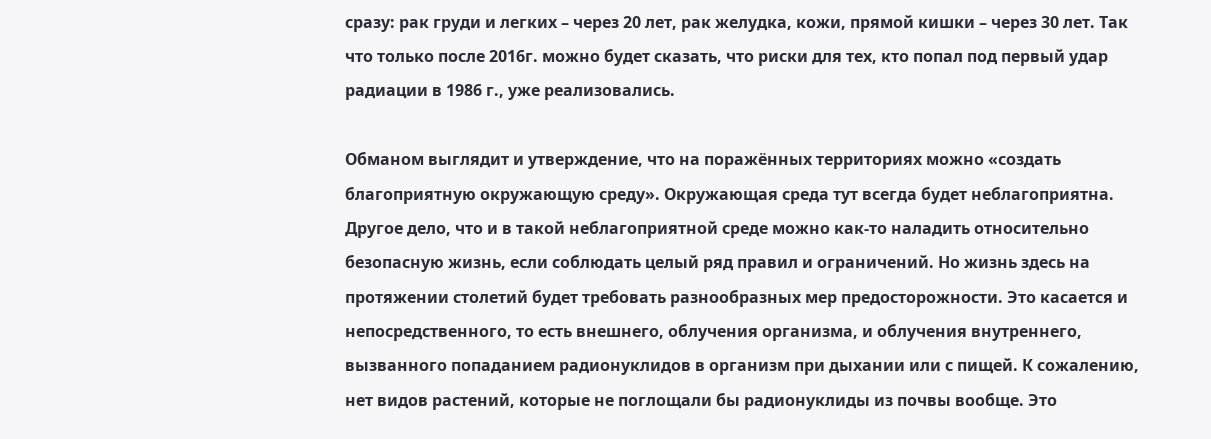сразу: рак груди и легких – через 20 лет, рак желудка, кожи, прямой кишки – через 30 лет. Так что только после 2016г. можно будет сказать, что риски для тех, кто попал под первый удар радиации в 1986 г., уже реализовались.

Обманом выглядит и утверждение, что на поражённых территориях можно «создать благоприятную окружающую среду». Окружающая среда тут всегда будет неблагоприятна. Другое дело, что и в такой неблагоприятной среде можно как-то наладить относительно безопасную жизнь, если соблюдать целый ряд правил и ограничений. Но жизнь здесь на протяжении столетий будет требовать разнообразных мер предосторожности. Это касается и непосредственного, то есть внешнего, облучения организма, и облучения внутреннего, вызванного попаданием радионуклидов в организм при дыхании или с пищей. К сожалению, нет видов растений, которые не поглощали бы радионуклиды из почвы вообще. Это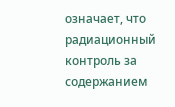означает, что радиационный контроль за содержанием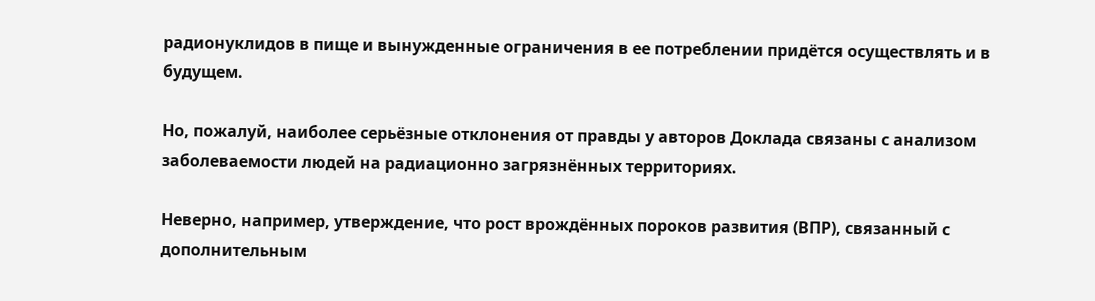радионуклидов в пище и вынужденные ограничения в ее потреблении придётся осуществлять и в будущем.

Но, пожалуй, наиболее серьёзные отклонения от правды у авторов Доклада связаны с анализом заболеваемости людей на радиационно загрязнённых территориях.

Неверно, например, утверждение, что рост врождённых пороков развития (ВПР), связанный с дополнительным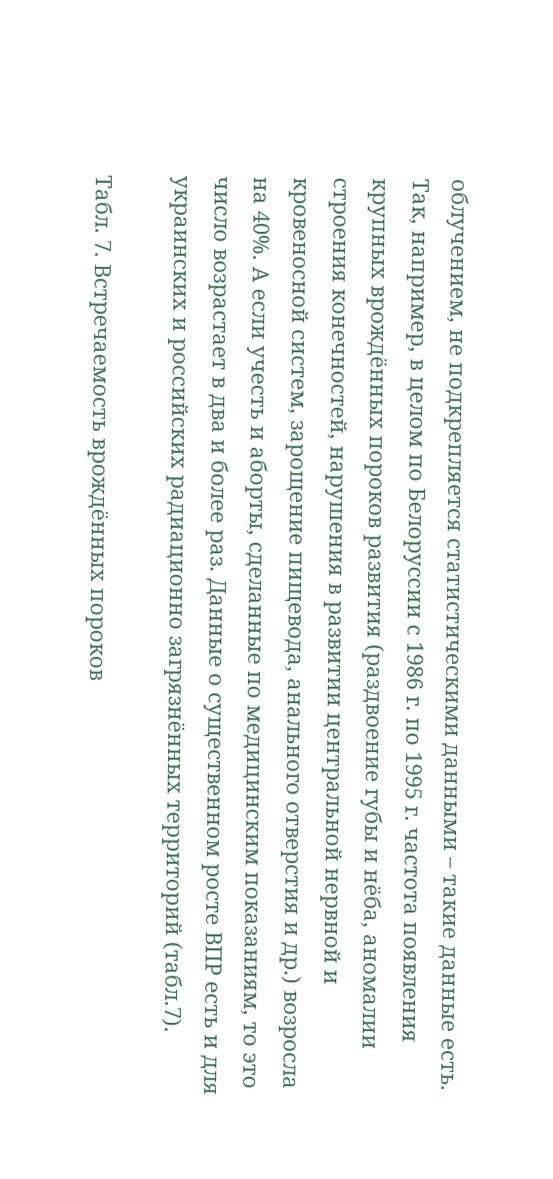облучением, не подкрепляется статистическими данными – такие данные есть. Так, например, в целом по Белоруссии с 1986 г. по 1995 г. частота появления крупных врождённых пороков развития (раздвоение губы и нёба, аномалии строения конечностей, нарушения в развитии центральной нервной и кровеносной систем, зарощение пищевода, анального отверстия и др.) возросла на 40%. А если учесть и аборты, сделанные по медицинским показаниям, то это число возрастает в два и более раз. Данные о существенном росте ВПР есть и для украинских и российских радиационно загрязнённых территорий (табл.7).

Табл. 7. Встречаемость врождённых пороков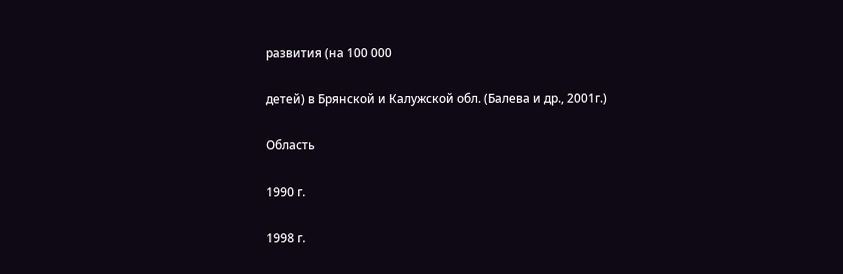развития (на 100 000

детей) в Брянской и Калужской обл. (Балева и др., 2001г.)

Область

1990 г.

1998 г.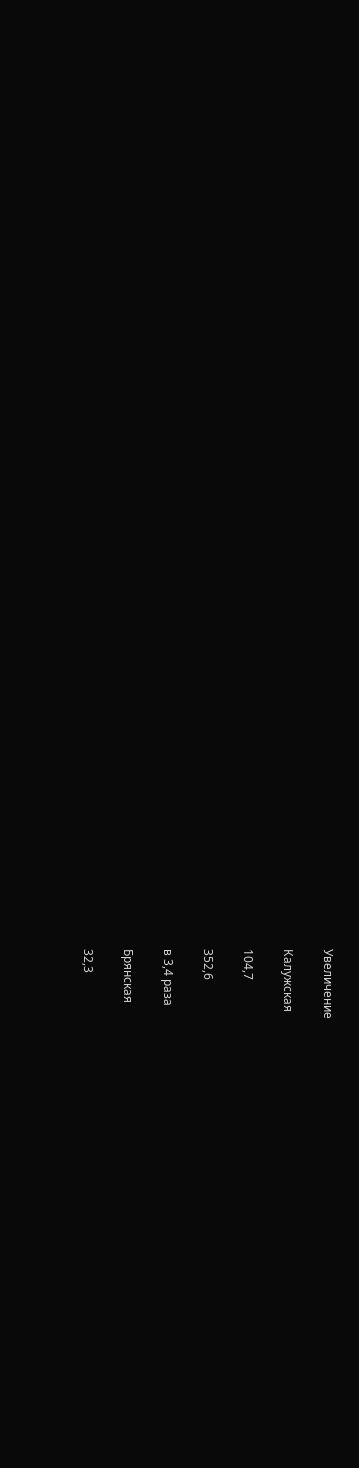Увеличение

Калужская

104,7

З52,6

в 3,4 раза

Брянская

32,3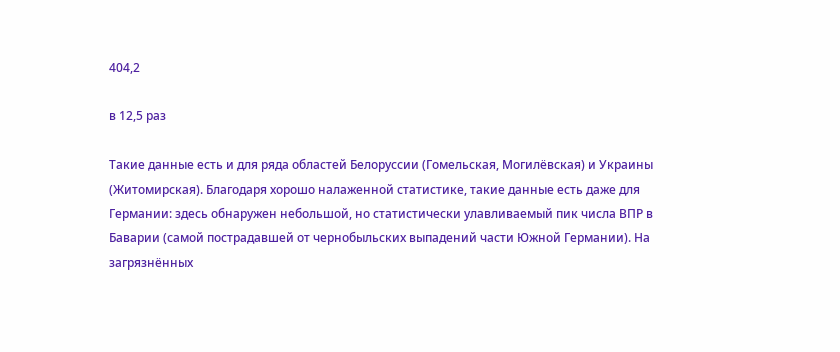404,2

в 12,5 раз

Такие данные есть и для ряда областей Белоруссии (Гомельская, Могилёвская) и Украины (Житомирская). Благодаря хорошо налаженной статистике, такие данные есть даже для Германии: здесь обнаружен небольшой, но статистически улавливаемый пик числа ВПР в Баварии (самой пострадавшей от чернобыльских выпадений части Южной Германии). На загрязнённых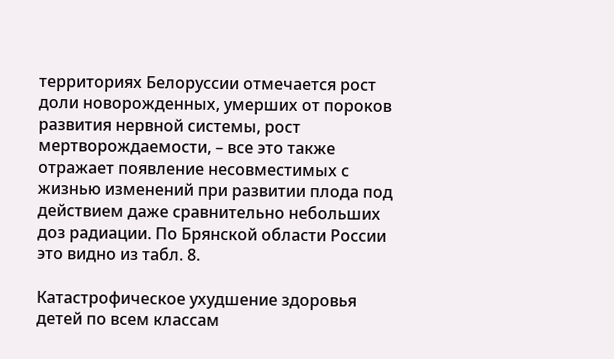территориях Белоруссии отмечается рост доли новорожденных, умерших от пороков развития нервной системы, рост мертворождаемости, – все это также отражает появление несовместимых с жизнью изменений при развитии плода под действием даже сравнительно небольших доз радиации. По Брянской области России это видно из табл. 8.

Катастрофическое ухудшение здоровья детей по всем классам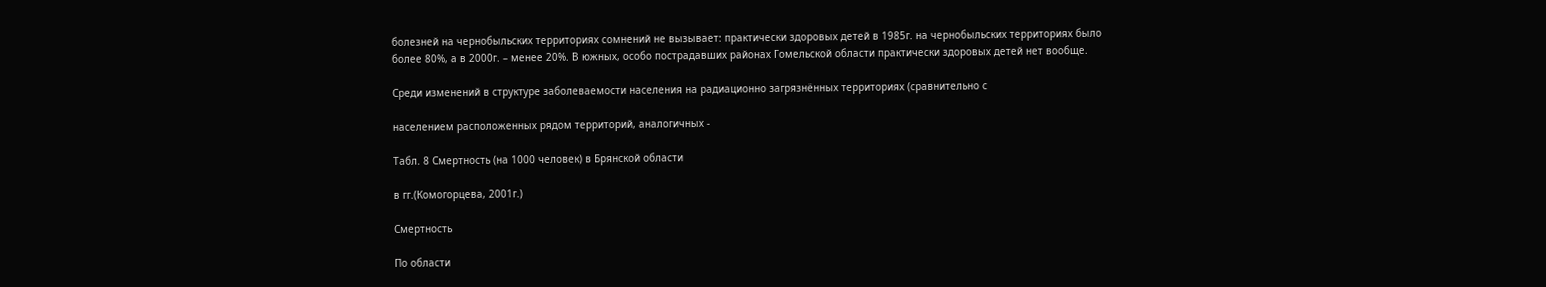болезней на чернобыльских территориях сомнений не вызывает: практически здоровых детей в 1985г. на чернобыльских территориях было более 80%, а в 2000г. – менее 20%. В южных, особо пострадавших районах Гомельской области практически здоровых детей нет вообще.

Среди изменений в структуре заболеваемости населения на радиационно загрязнённых территориях (сравнительно с

населением расположенных рядом территорий, аналогичных -

Табл. 8 Смертность (на 1000 человек) в Брянской области

в гг.(Комогорцева, 2001г.)

Смертность

По области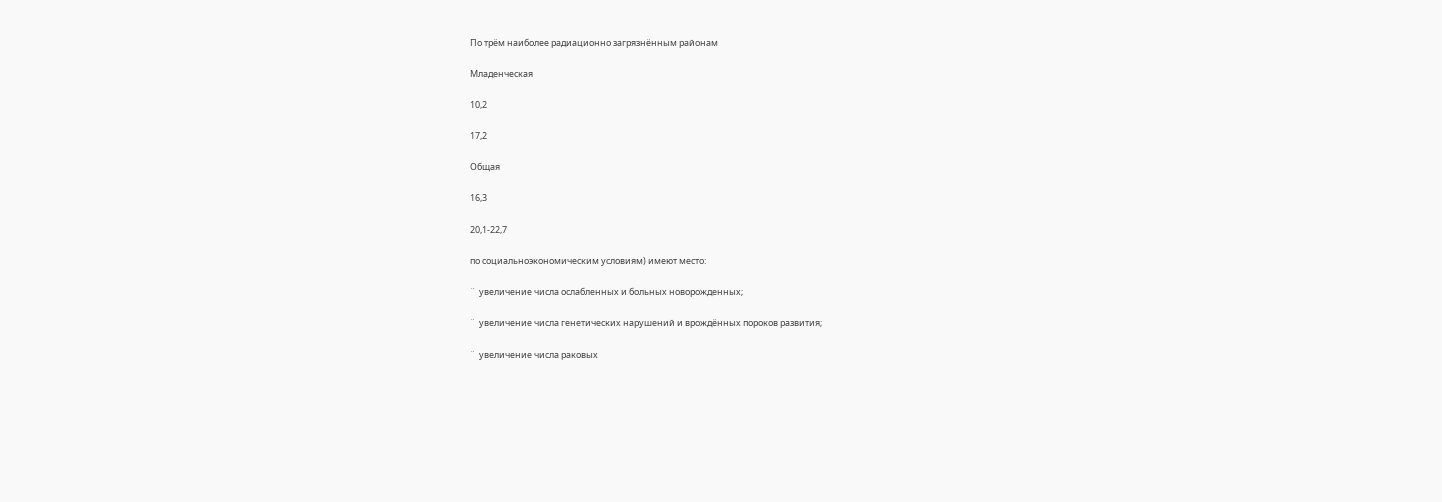По трём наиболее радиационно загрязнённым районам

Младенческая

10,2

17,2

Общая

16,3

20,1-22,7

по социальноэкономическим условиям) имеют место:

¨  увеличение числа ослабленных и больных новорожденных;

¨  увеличение числа генетических нарушений и врождённых пороков развития;

¨  увеличение числа раковых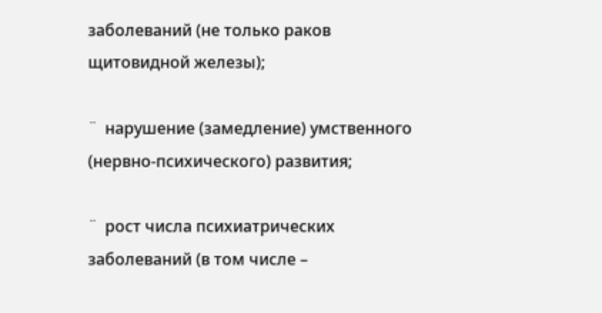заболеваний (не только раков щитовидной железы);

¨  нарушение (замедление) умственного (нервно-психического) развития;

¨  рост числа психиатрических заболеваний (в том числе –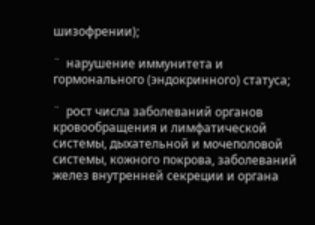шизофрении);

¨  нарушение иммунитета и гормонального (эндокринного) статуса;

¨  рост числа заболеваний органов кровообращения и лимфатической системы, дыхательной и мочеполовой системы, кожного покрова, заболеваний желез внутренней секреции и органа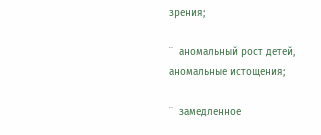зрения;

¨  аномальный рост детей, аномальные истощения;

¨  замедленное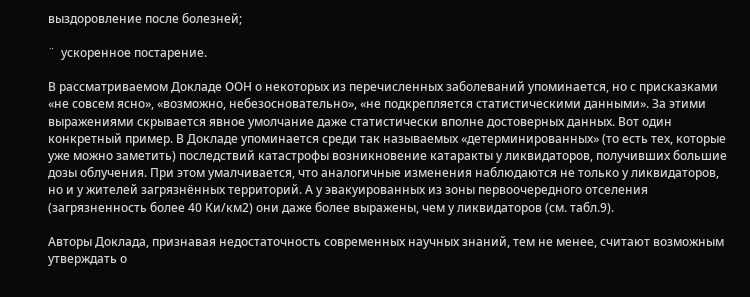выздоровление после болезней;

¨  ускоренное постарение.

В рассматриваемом Докладе ООН о некоторых из перечисленных заболеваний упоминается, но с присказками «не совсем ясно», «возможно, небезосновательно», «не подкрепляется статистическими данными». За этими выражениями скрывается явное умолчание даже статистически вполне достоверных данных. Вот один конкретный пример. В Докладе упоминается среди так называемых «детерминированных» (то есть тех, которые уже можно заметить) последствий катастрофы возникновение катаракты у ликвидаторов, получивших большие дозы облучения. При этом умалчивается, что аналогичные изменения наблюдаются не только у ликвидаторов, но и у жителей загрязнённых территорий. А у эвакуированных из зоны первоочередного отселения (загрязненность более 40 Ки/км2) они даже более выражены, чем у ликвидаторов (см. табл.9).

Авторы Доклада, признавая недостаточность современных научных знаний, тем не менее, считают возможным утверждать о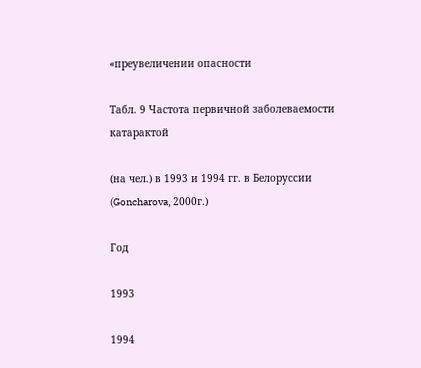«преувеличении опасности

Табл. 9 Частота первичной заболеваемости катарактой

(на чел.) в 1993 и 1994 гг. в Белоруссии (Goncharova, 2000г.)

Год

1993

1994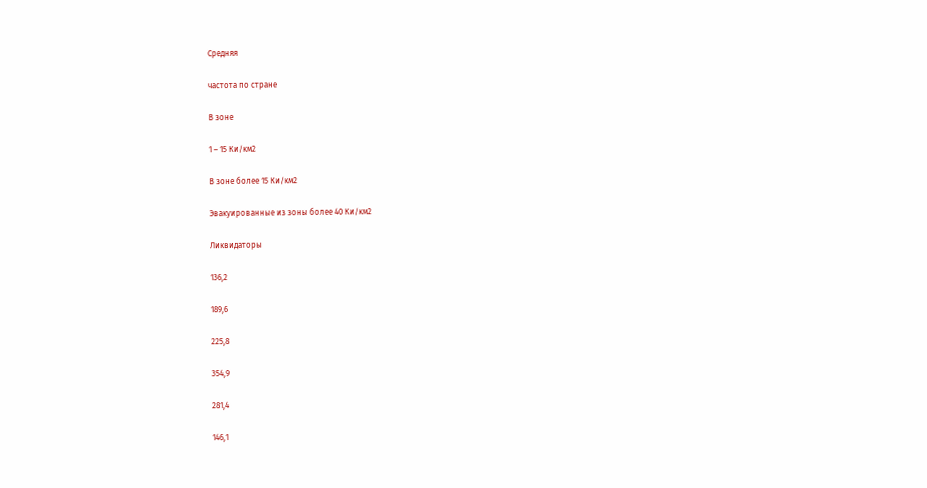Средняя

частота по стране

В зоне

1 – 15 Ки/км2

В зоне более 15 Ки/км2

Эвакуированные из зоны более 40 Ки/км2

Ликвидаторы

136,2

189,6

225,8

354,9

281,4

146,1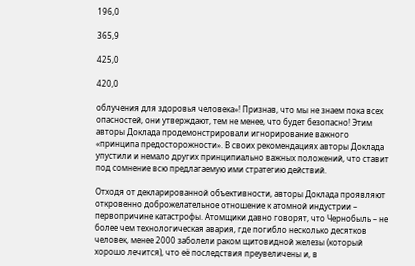196,0

365,9

425,0

420,0

облучения для здоровья человека»! Признав, что мы не знаем пока всех опасностей, они утверждают, тем не менее, что будет безопасно! Этим авторы Доклада продемонстрировали игнорирование важного «принципа предосторожности». В своих рекомендациях авторы Доклада упустили и немало других принципиально важных положений, что ставит под сомнение всю предлагаемую ими стратегию действий.

Отходя от декларированной объективности, авторы Доклада проявляют откровенно доброжелательное отношение к атомной индустрии – первопричине катастрофы. Атомщики давно говорят, что Чернобыль – не более чем технологическая авария, где погибло несколько десятков человек, менее 2000 заболели раком щитовидной железы (который хорошо лечится), что её последствия преувеличены и, в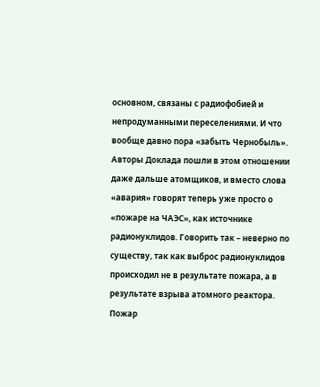основном, связаны с радиофобией и непродуманными переселениями. И что вообще давно пора «забыть Чернобыль». Авторы Доклада пошли в этом отношении даже дальше атомщиков, и вместо слова «авария» говорят теперь уже просто о «пожаре на ЧАЭС», как источнике радионуклидов. Говорить так – неверно по существу, так как выброс радионуклидов происходил не в результате пожара, а в результате взрыва атомного реактора. Пожар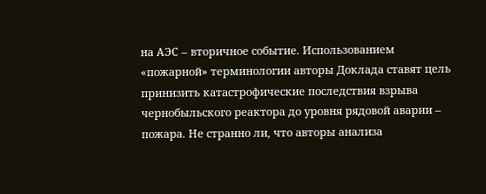на АЭС – вторичное событие. Использованием «пожарной» терминологии авторы Доклада ставят цель принизить катастрофические последствия взрыва чернобыльского реактора до уровня рядовой аварии – пожара. Не странно ли, что авторы анализа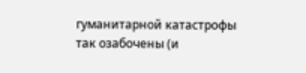гуманитарной катастрофы так озабочены (и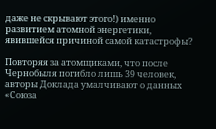даже не скрывают этого!) именно развитием атомной энергетики, явившейся причиной самой катастрофы?

Повторяя за атомщиками, что после Чернобыля погибло лишь 39 человек, авторы Доклада умалчивают о данных «Союза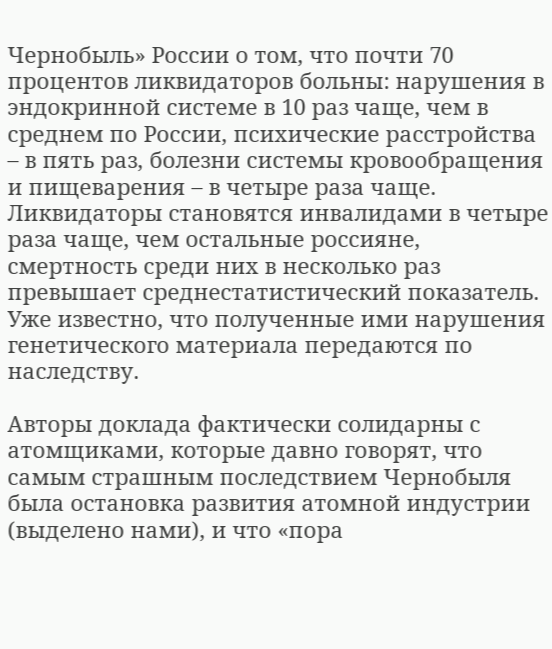Чернобыль» России о том, что почти 70 процентов ликвидаторов больны: нарушения в эндокринной системе в 10 раз чаще, чем в среднем по России, психические расстройства – в пять раз, болезни системы кровообращения и пищеварения – в четыре раза чаще. Ликвидаторы становятся инвалидами в четыре раза чаще, чем остальные россияне, смертность среди них в несколько раз превышает среднестатистический показатель. Уже известно, что полученные ими нарушения генетического материала передаются по наследству.

Авторы доклада фактически солидарны с атомщиками, которые давно говорят, что самым страшным последствием Чернобыля была остановка развития атомной индустрии (выделено нами), и что «пора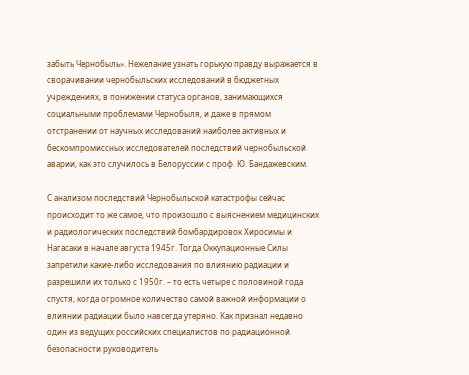забыть Чернобыль». Нежелание узнать горькую правду выражается в сворачивании чернобыльских исследований в бюджетных учреждениях, в понижении статуса органов, занимающихся социальными проблемами Чернобыля, и даже в прямом отстранении от научных исследований наиболее активных и бескомпромиссных исследователей последствий чернобыльской аварии, как это случилось в Белоруссии с проф. Ю. Бандажевским.

С анализом последствий Чернобыльской катастрофы сейчас происходит то же самое, что произошло с выяснением медицинских и радиологических последствий бомбардировок Хиросимы и Нагасаки в начале августа 1945г. Тогда Оккупационные Силы запретили какие-либо исследования по влиянию радиации и разрешили их только с 1950г. – то есть четыре с половиной года спустя, когда огромное количество самой важной информации о влиянии радиации было навсегда утеряно. Как признал недавно один из ведущих российских специалистов по радиационной безопасности руководитель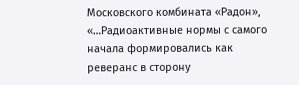Московского комбината «Радон», «…Радиоактивные нормы с самого начала формировались как реверанс в сторону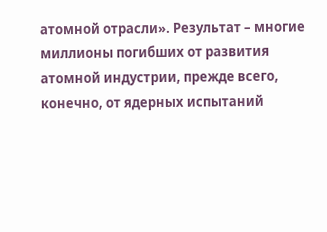атомной отрасли». Результат – многие миллионы погибших от развития атомной индустрии, прежде всего, конечно, от ядерных испытаний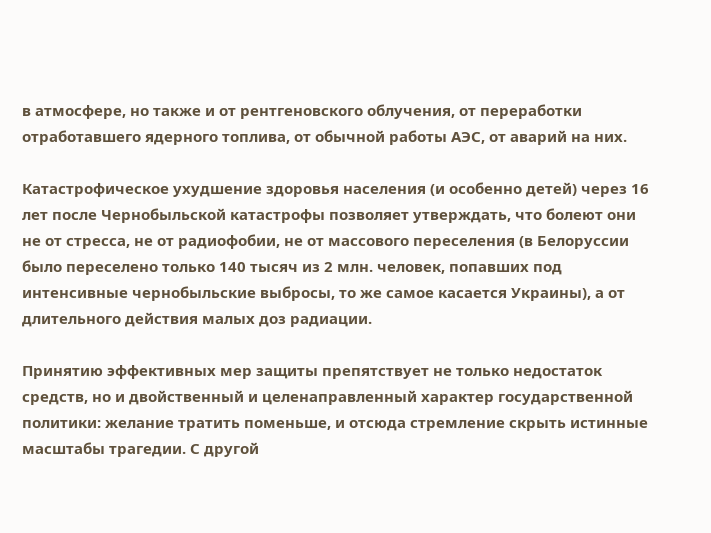в атмосфере, но также и от рентгеновского облучения, от переработки отработавшего ядерного топлива, от обычной работы АЭС, от аварий на них.

Катастрофическое ухудшение здоровья населения (и особенно детей) через 16 лет после Чернобыльской катастрофы позволяет утверждать, что болеют они не от стресса, не от радиофобии, не от массового переселения (в Белоруссии было переселено только 140 тысяч из 2 млн. человек, попавших под интенсивные чернобыльские выбросы, то же самое касается Украины), а от длительного действия малых доз радиации.

Принятию эффективных мер защиты препятствует не только недостаток средств, но и двойственный и целенаправленный характер государственной политики: желание тратить поменьше, и отсюда стремление скрыть истинные масштабы трагедии. С другой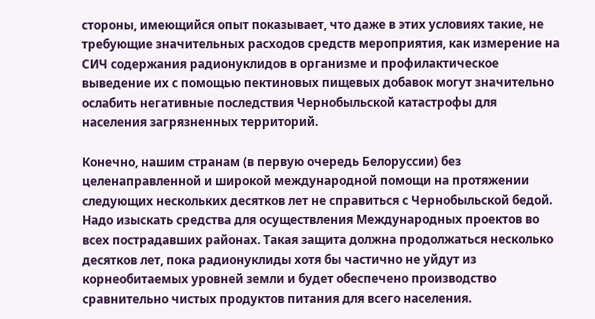стороны, имеющийся опыт показывает, что даже в этих условиях такие, не требующие значительных расходов средств мероприятия, как измерение на СИЧ содержания радионуклидов в организме и профилактическое выведение их с помощью пектиновых пищевых добавок могут значительно ослабить негативные последствия Чернобыльской катастрофы для населения загрязненных территорий.

Конечно, нашим странам (в первую очередь Белоруссии) без целенаправленной и широкой международной помощи на протяжении следующих нескольких десятков лет не справиться с Чернобыльской бедой. Надо изыскать средства для осуществления Международных проектов во всех пострадавших районах. Такая защита должна продолжаться несколько десятков лет, пока радионуклиды хотя бы частично не уйдут из корнеобитаемых уровней земли и будет обеспечено производство сравнительно чистых продуктов питания для всего населения.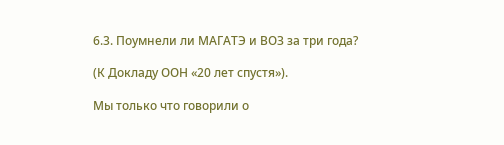6.3. Поумнели ли МАГАТЭ и ВОЗ за три года?

(К Докладу ООН «20 лет спустя»).

Мы только что говорили о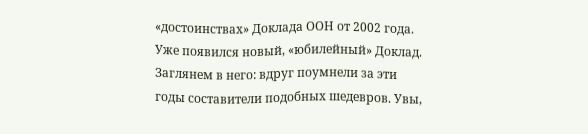«достоинствах» Доклада ООН от 2002 года. Уже появился новый, «юбилейный» Доклад. Заглянем в него: вдруг поумнели за эти годы составители подобных шедевров. Увы,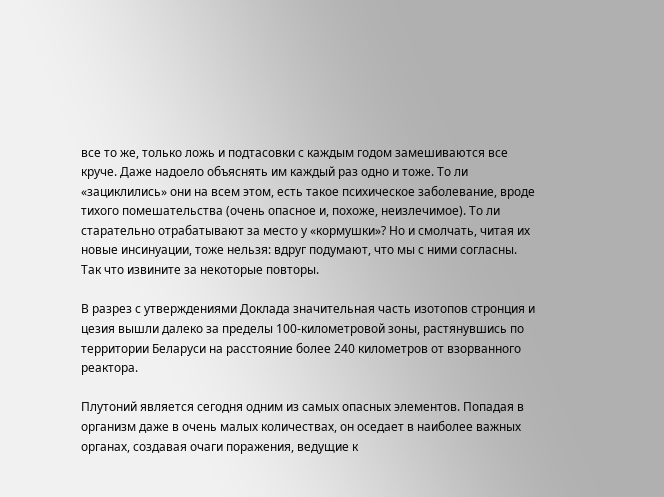все то же, только ложь и подтасовки с каждым годом замешиваются все круче. Даже надоело объяснять им каждый раз одно и тоже. То ли «зациклились» они на всем этом, есть такое психическое заболевание, вроде тихого помешательства (очень опасное и, похоже, неизлечимое). То ли старательно отрабатывают за место у «кормушки»? Но и смолчать, читая их новые инсинуации, тоже нельзя: вдруг подумают, что мы с ними согласны. Так что извините за некоторые повторы.

В разрез с утверждениями Доклада значительная часть изотопов стронция и цезия вышли далеко за пределы 100-километровой зоны, растянувшись по территории Беларуси на расстояние более 240 километров от взорванного реактора.

Плутоний является сегодня одним из самых опасных элементов. Попадая в организм даже в очень малых количествах, он оседает в наиболее важных органах, создавая очаги поражения, ведущие к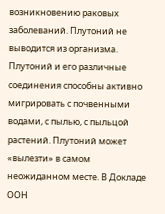возникновению раковых заболеваний. Плутоний не выводится из организма. Плутоний и его различные соединения способны активно мигрировать с почвенными водами, с пылью, с пыльцой растений. Плутоний может «вылезти» в самом неожиданном месте. В Докладе ООН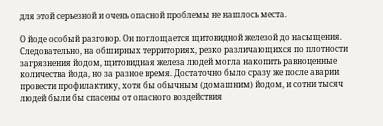для этой серьезной и очень опасной проблемы не нашлось места.

О йоде особый разговор. Он поглощается щитовидной железой до насыщения. Следовательно, на обширных территориях, резко различающихся по плотности загрязнения йодом, щитовидная железа людей могла накопить равноценные количества йода, но за разное время. Достаточно было сразу же после аварии провести профилактику, хотя бы обычным (домашним) йодом, и сотни тысяч людей были бы спасены от опасного воздействия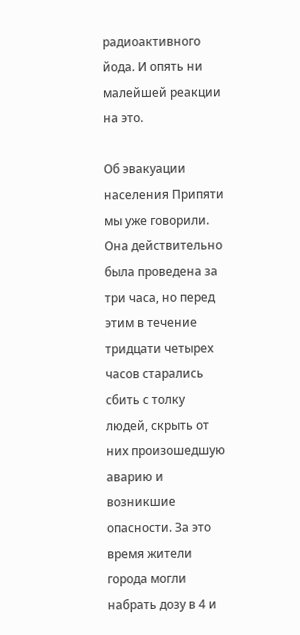радиоактивного йода. И опять ни малейшей реакции на это.

Об эвакуации населения Припяти мы уже говорили. Она действительно была проведена за три часа, но перед этим в течение тридцати четырех часов старались сбить с толку людей, скрыть от них произошедшую аварию и возникшие опасности. За это время жители города могли набрать дозу в 4 и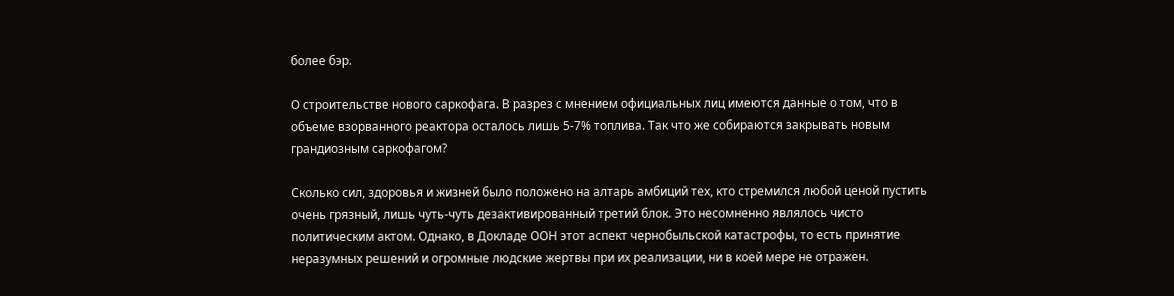более бэр.

О строительстве нового саркофага. В разрез с мнением официальных лиц имеются данные о том, что в объеме взорванного реактора осталось лишь 5‑7% топлива. Так что же собираются закрывать новым грандиозным саркофагом?

Сколько сил, здоровья и жизней было положено на алтарь амбиций тех, кто стремился любой ценой пустить очень грязный, лишь чуть-чуть дезактивированный третий блок. Это несомненно являлось чисто политическим актом. Однако, в Докладе ООН этот аспект чернобыльской катастрофы, то есть принятие неразумных решений и огромные людские жертвы при их реализации, ни в коей мере не отражен.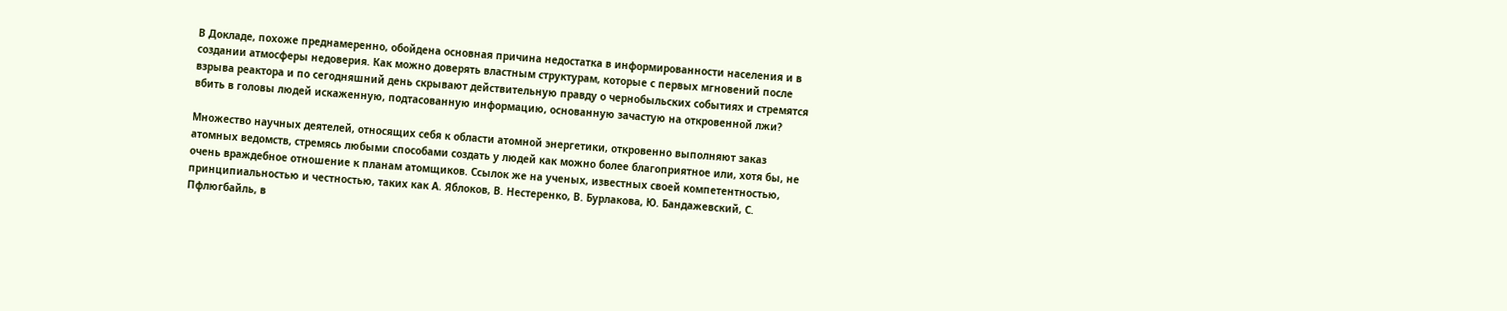В Докладе, похоже преднамеренно, обойдена основная причина недостатка в информированности населения и в создании атмосферы недоверия. Как можно доверять властным структурам, которые с первых мгновений после взрыва реактора и по сегодняшний день скрывают действительную правду о чернобыльских событиях и стремятся вбить в головы людей искаженную, подтасованную информацию, основанную зачастую на откровенной лжи?

Множество научных деятелей, относящих себя к области атомной энергетики, откровенно выполняют заказ атомных ведомств, стремясь любыми способами создать у людей как можно более благоприятное или, хотя бы, не очень враждебное отношение к планам атомщиков. Ссылок же на ученых, известных своей компетентностью, принципиальностью и честностью, таких как А. Яблоков, В. Нестеренко, В. Бурлакова, Ю. Бaндажевский, С. Пфлюгбайль, в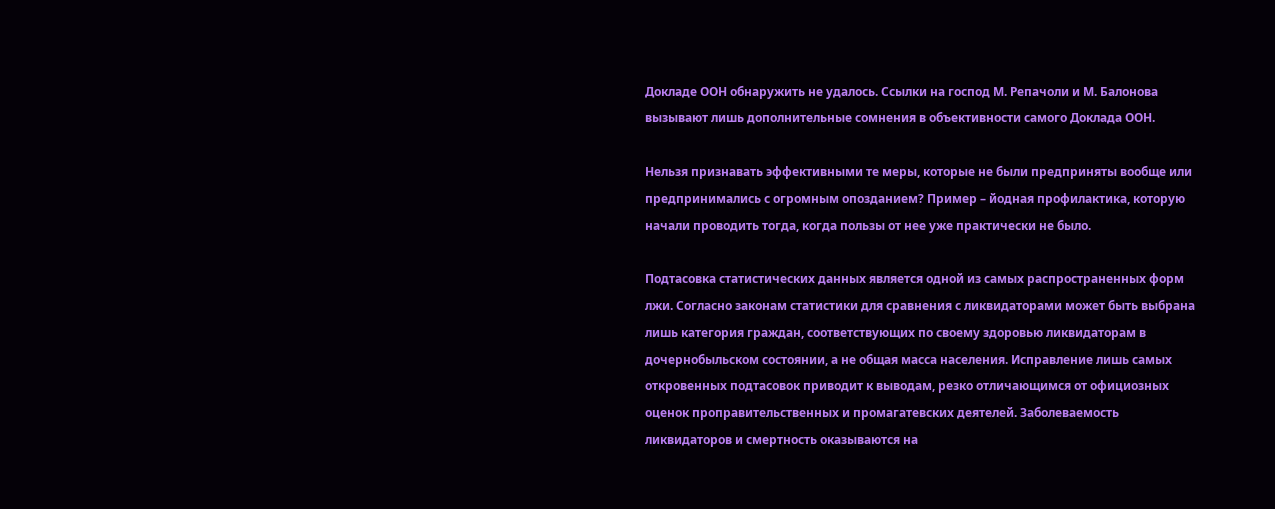Докладе ООН обнаружить не удалось. Ссылки на господ М. Репачоли и М. Балонова вызывают лишь дополнительные сомнения в объективности самого Доклада ООН.

Нельзя признавать эффективными те меры, которые не были предприняты вообще или предпринимались с огромным опозданием? Пример – йодная профилактика, которую начали проводить тогда, когда пользы от нее уже практически не было.

Подтасовка статистических данных является одной из самых распространенных форм лжи. Согласно законам статистики для сравнения с ликвидаторами может быть выбрана лишь категория граждан, соответствующих по своему здоровью ликвидаторам в дочернобыльском состоянии, а не общая масса населения. Исправление лишь самых откровенных подтасовок приводит к выводам, резко отличающимся от официозных оценок проправительственных и промагатевских деятелей. Заболеваемость ликвидаторов и смертность оказываются на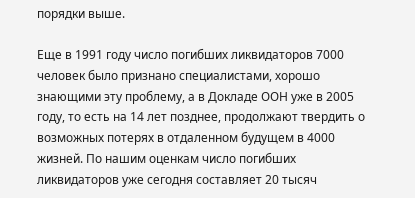порядки выше.

Еще в 1991 году число погибших ликвидаторов 7000 человек было признано специалистами, хорошо знающими эту проблему, а в Докладе ООН уже в 2005 году, то есть на 14 лет позднее, продолжают твердить о возможных потерях в отдаленном будущем в 4000 жизней. По нашим оценкам число погибших ликвидаторов уже сегодня составляет 20 тысяч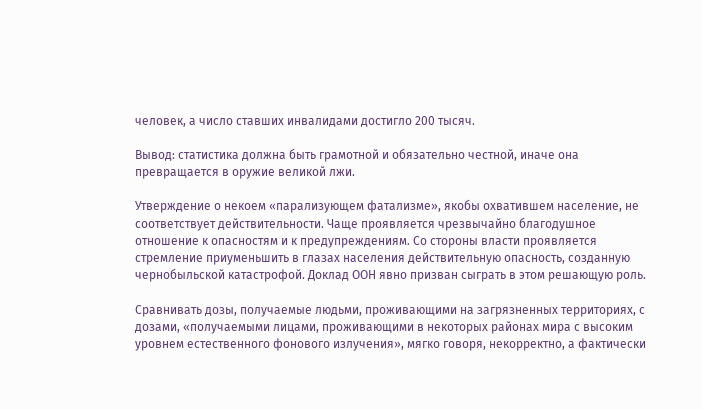человек, а число ставших инвалидами достигло 200 тысяч.

Вывод: статистика должна быть грамотной и обязательно честной, иначе она превращается в оружие великой лжи.

Утверждение о некоем «парализующем фатализме», якобы охватившем население, не соответствует действительности. Чаще проявляется чрезвычайно благодушное отношение к опасностям и к предупреждениям. Со стороны власти проявляется стремление приуменьшить в глазах населения действительную опасность, созданную чернобыльской катастрофой. Доклад ООН явно призван сыграть в этом решающую роль.

Сравнивать дозы, получаемые людьми, проживающими на загрязненных территориях, с дозами, «получаемыми лицами, проживающими в некоторых районах мира с высоким уровнем естественного фонового излучения», мягко говоря, некорректно, а фактически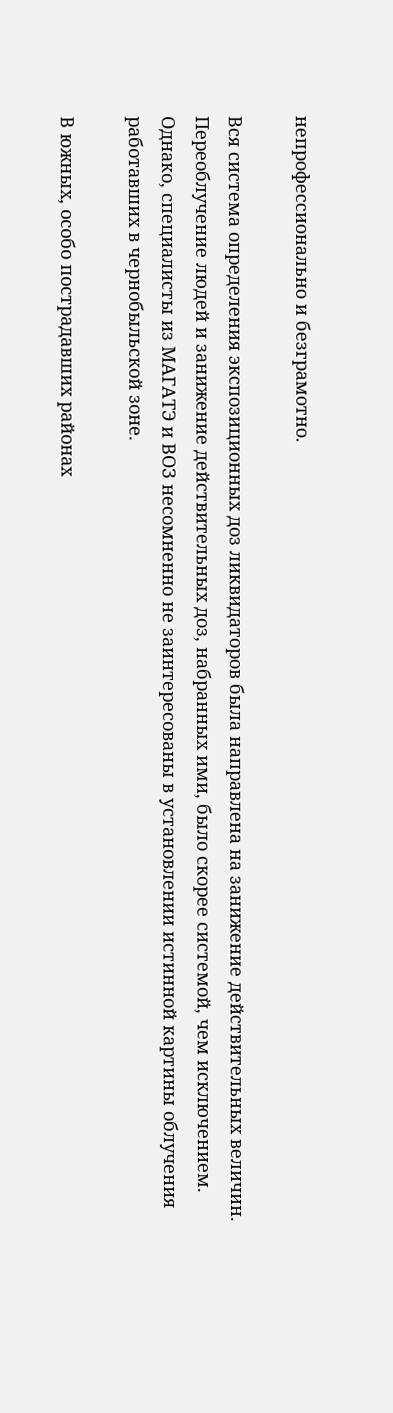непрофессионально и безграмотно.

Вся система определения экспозиционных доз ликвидаторов была направлена на занижение действительных величин. Переоблучение людей и занижение действительных доз, набранных ими, было скорее системой, чем исключением. Однако, специалисты из МАГАТЭ и ВОЗ несомненно не заинтересованы в установлении истинной картины облучения работавших в чернобыльской зоне.

В южных, особо пострадавших районах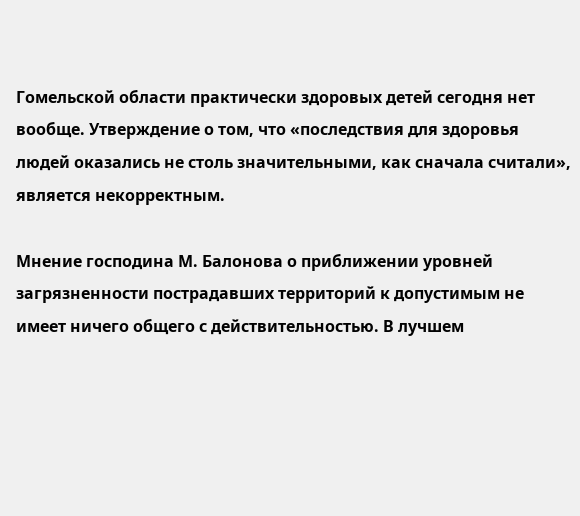Гомельской области практически здоровых детей сегодня нет вообще. Утверждение о том, что «последствия для здоровья людей оказались не столь значительными, как сначала считали», является некорректным.

Мнение господина М. Балонова о приближении уровней загрязненности пострадавших территорий к допустимым не имеет ничего общего с действительностью. В лучшем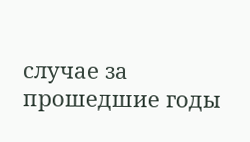случае за прошедшие годы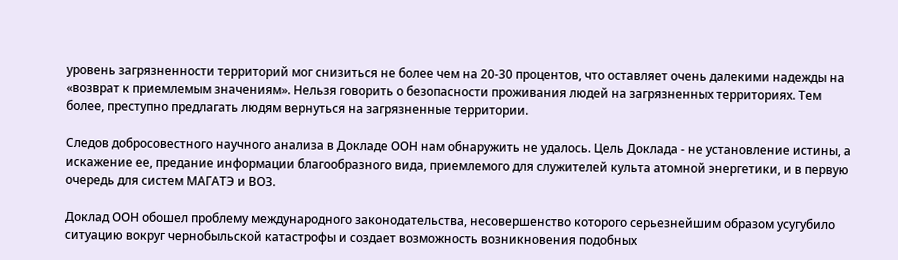уровень загрязненности территорий мог снизиться не более чем на 20-30 процентов, что оставляет очень далекими надежды на «возврат к приемлемым значениям». Нельзя говорить о безопасности проживания людей на загрязненных территориях. Тем более, преступно предлагать людям вернуться на загрязненные территории.

Следов добросовестного научного анализа в Докладе ООН нам обнаружить не удалось. Цель Доклада - не установление истины, а искажение ее, предание информации благообразного вида, приемлемого для служителей культа атомной энергетики, и в первую очередь для систем МАГАТЭ и ВОЗ.

Доклад ООН обошел проблему международного законодательства, несовершенство которого серьезнейшим образом усугубило ситуацию вокруг чернобыльской катастрофы и создает возможность возникновения подобных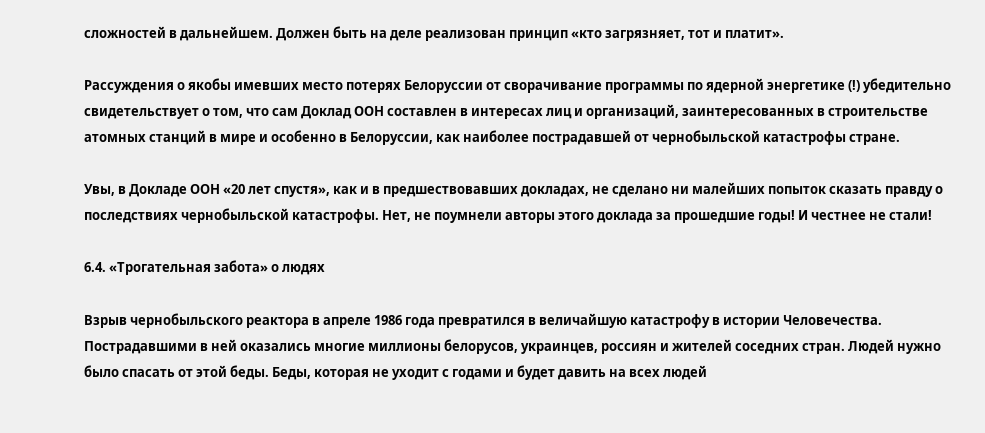сложностей в дальнейшем. Должен быть на деле реализован принцип «кто загрязняет, тот и платит».

Рассуждения о якобы имевших место потерях Белоруссии от сворачивание программы по ядерной энергетике (!) убедительно свидетельствует о том, что сам Доклад ООН составлен в интересах лиц и организаций, заинтересованных в строительстве атомных станций в мире и особенно в Белоруссии, как наиболее пострадавшей от чернобыльской катастрофы стране.

Увы, в Докладе ООН «20 лет спустя», как и в предшествовавших докладах, не сделано ни малейших попыток сказать правду о последствиях чернобыльской катастрофы. Нет, не поумнели авторы этого доклада за прошедшие годы! И честнее не стали!

6.4. «Трогательная забота» о людях

Взрыв чернобыльского реактора в апреле 1986 года превратился в величайшую катастрофу в истории Человечества. Пострадавшими в ней оказались многие миллионы белорусов, украинцев, россиян и жителей соседних стран. Людей нужно было спасать от этой беды. Беды, которая не уходит с годами и будет давить на всех людей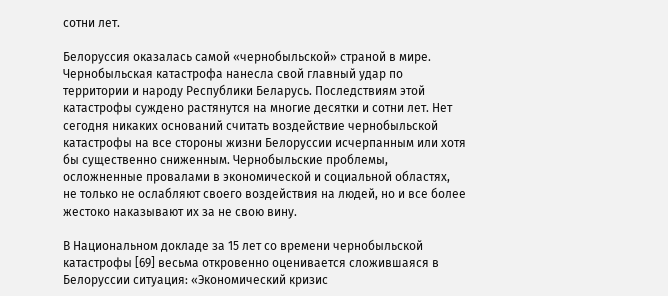сотни лет.

Белоруссия оказалась самой «чернобыльской» страной в мире. Чернобыльская катастрофа нанесла свой главный удар по территории и народу Республики Беларусь. Последствиям этой катастрофы суждено растянутся на многие десятки и сотни лет. Нет сегодня никаких оснований считать воздействие чернобыльской катастрофы на все стороны жизни Белоруссии исчерпанным или хотя бы существенно сниженным. Чернобыльские проблемы, осложненные провалами в экономической и социальной областях, не только не ослабляют своего воздействия на людей, но и все более жестоко наказывают их за не свою вину.

В Национальном докладе за 15 лет со времени чернобыльской катастрофы [69] весьма откровенно оценивается сложившаяся в Белоруссии ситуация: «Экономический кризис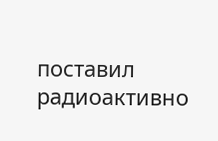поставил радиоактивно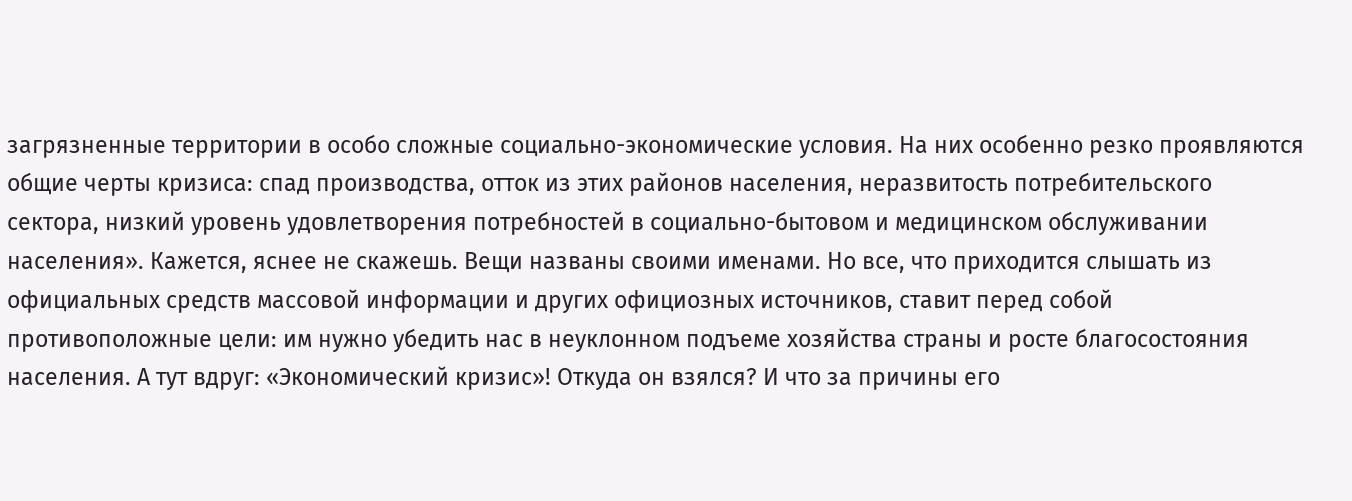загрязненные территории в особо сложные социально-экономические условия. На них особенно резко проявляются общие черты кризиса: спад производства, отток из этих районов населения, неразвитость потребительского сектора, низкий уровень удовлетворения потребностей в социально-бытовом и медицинском обслуживании населения». Кажется, яснее не скажешь. Вещи названы своими именами. Но все, что приходится слышать из официальных средств массовой информации и других официозных источников, ставит перед собой противоположные цели: им нужно убедить нас в неуклонном подъеме хозяйства страны и росте благосостояния населения. А тут вдруг: «Экономический кризис»! Откуда он взялся? И что за причины его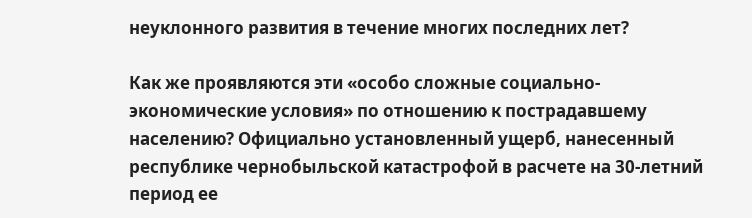неуклонного развития в течение многих последних лет?

Как же проявляются эти «особо сложные социально-экономические условия» по отношению к пострадавшему населению? Официально установленный ущерб, нанесенный республике чернобыльской катастрофой в расчете на 30-летний период ее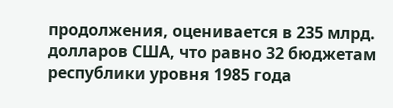продолжения, оценивается в 235 млрд. долларов США, что равно 32 бюджетам республики уровня 1985 года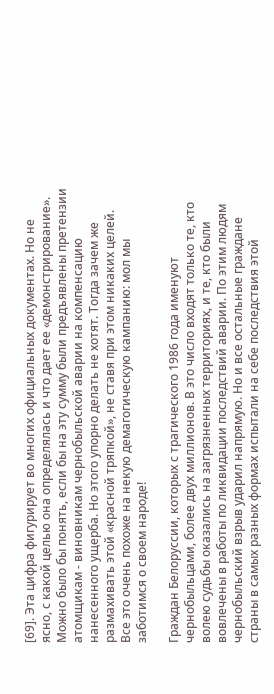[69]. Эта цифра фигурирует во многих официальных документах. Но не ясно, с какой целью она определялась и что дает ее «демонстрирование». Можно было бы понять, если бы на эту сумму были предъявлены претензии атомщикам - виновникам чернобыльской аварии на компенсацию нанесенного ущерба. Но этого упорно делать не хотят. Тогда зачем же размахивать этой «красной тряпкой», не ставя при этом никаких целей. Все это очень похоже на некую демагогическую кампанию: мол мы заботимся о своем народе!

Граждан Белоруссии, которых с трагического 1986 года именуют чернобыльцами, более двух миллионов. В это число входят только те, кто волею судьбы оказались на загрязненных территориях, и те, кто были вовлечены в работы по ликвидации последствий аварии. По этим людям чернобыльский взрыв ударил напрямую. Но и все остальные граждане страны в самых разных формах испытали на себе последствия этой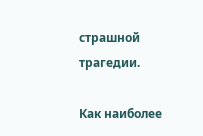страшной трагедии.

Как наиболее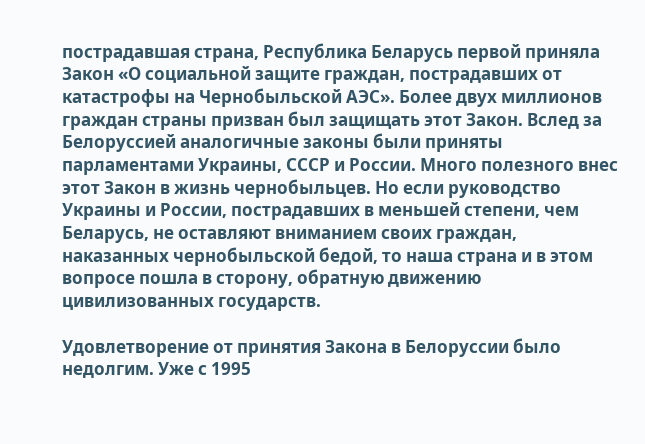пострадавшая страна, Республика Беларусь первой приняла Закон «О социальной защите граждан, пострадавших от катастрофы на Чернобыльской АЭС». Более двух миллионов граждан страны призван был защищать этот Закон. Вслед за Белоруссией аналогичные законы были приняты парламентами Украины, СССР и России. Много полезного внес этот Закон в жизнь чернобыльцев. Но если руководство Украины и России, пострадавших в меньшей степени, чем Беларусь, не оставляют вниманием своих граждан, наказанных чернобыльской бедой, то наша страна и в этом вопросе пошла в сторону, обратную движению цивилизованных государств.

Удовлетворение от принятия Закона в Белоруссии было недолгим. Уже с 1995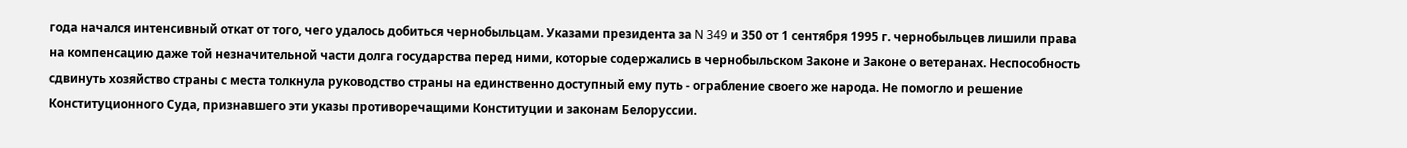года начался интенсивный откат от того, чего удалось добиться чернобыльцам. Указами президента за N 349 и 350 от 1 сентября 1995 г. чернобыльцев лишили права на компенсацию даже той незначительной части долга государства перед ними, которые содержались в чернобыльском Законе и Законе о ветеранах. Неспособность сдвинуть хозяйство страны с места толкнула руководство страны на единственно доступный ему путь - ограбление своего же народа. Не помогло и решение Конституционного Суда, признавшего эти указы противоречащими Конституции и законам Белоруссии.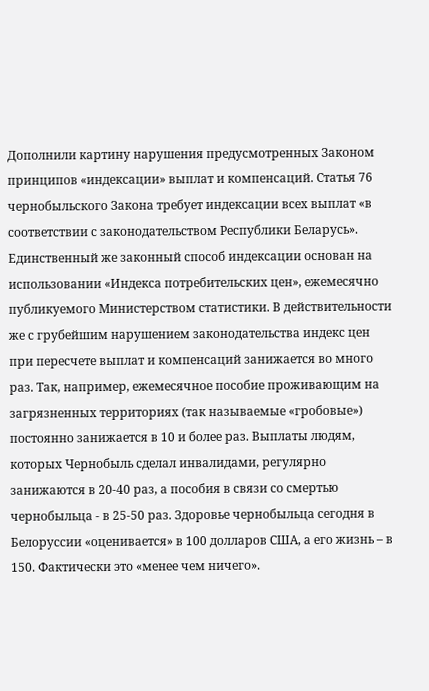Дополнили картину нарушения предусмотренных Законом принципов «индексации» выплат и компенсаций. Статья 76 чернобыльского Закона требует индексации всех выплат «в соответствии с законодательством Республики Беларусь». Единственный же законный способ индексации основан на использовании «Индекса потребительских цен», ежемесячно публикуемого Министерством статистики. В действительности же с грубейшим нарушением законодательства индекс цен при пересчете выплат и компенсаций занижается во много раз. Так, например, ежемесячное пособие проживающим на загрязненных территориях (так называемые «гробовые») постоянно занижается в 10 и более раз. Выплаты людям, которых Чернобыль сделал инвалидами, регулярно занижаются в 20-40 раз, а пособия в связи со смертью чернобыльца - в 25-50 раз. Здоровье чернобыльца сегодня в Белоруссии «оценивается» в 100 долларов США, а его жизнь – в 150. Фактически это «менее чем ничего».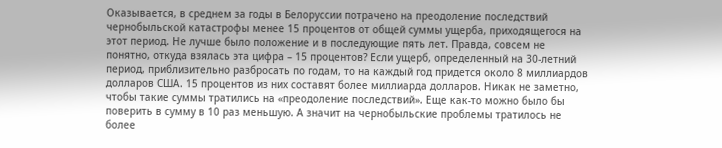Оказывается, в среднем за годы в Белоруссии потрачено на преодоление последствий чернобыльской катастрофы менее 15 процентов от общей суммы ущерба, приходящегося на этот период. Не лучше было положение и в последующие пять лет. Правда, совсем не понятно, откуда взялась эта цифра – 15 процентов? Если ущерб, определенный на 30-летний период, приблизительно разбросать по годам, то на каждый год придется около 8 миллиардов долларов США. 15 процентов из них составят более миллиарда долларов. Никак не заметно, чтобы такие суммы тратились на «преодоление последствий». Еще как-то можно было бы поверить в сумму в 10 раз меньшую. А значит на чернобыльские проблемы тратилось не более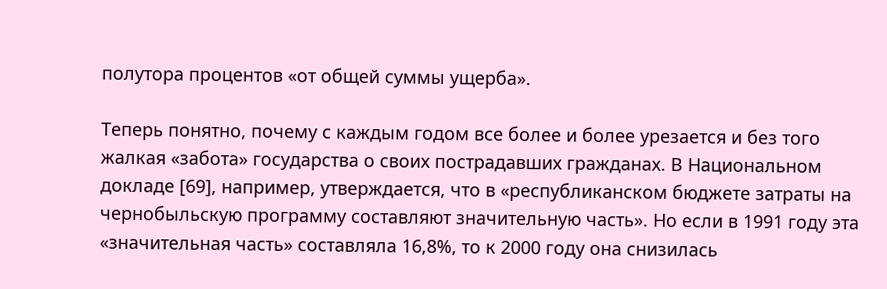полутора процентов «от общей суммы ущерба».

Теперь понятно, почему с каждым годом все более и более урезается и без того жалкая «забота» государства о своих пострадавших гражданах. В Национальном докладе [69], например, утверждается, что в «республиканском бюджете затраты на чернобыльскую программу составляют значительную часть». Но если в 1991 году эта «значительная часть» составляла 16,8%, то к 2000 году она снизилась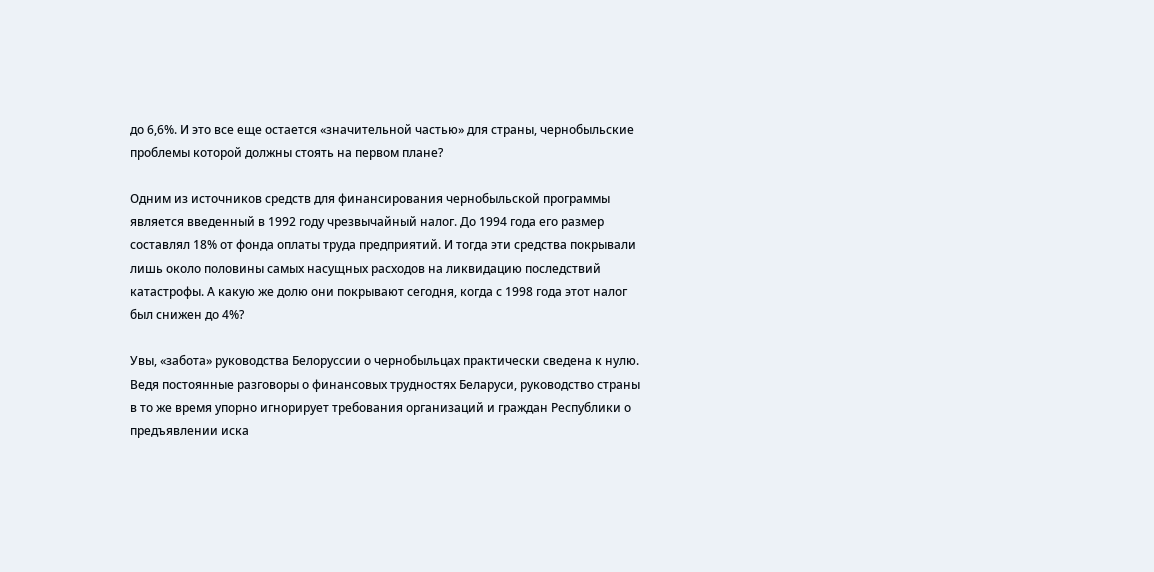до 6,6%. И это все еще остается «значительной частью» для страны, чернобыльские проблемы которой должны стоять на первом плане?

Одним из источников средств для финансирования чернобыльской программы является введенный в 1992 году чрезвычайный налог. До 1994 года его размер составлял 18% от фонда оплаты труда предприятий. И тогда эти средства покрывали лишь около половины самых насущных расходов на ликвидацию последствий катастрофы. А какую же долю они покрывают сегодня, когда с 1998 года этот налог был снижен до 4%?

Увы, «забота» руководства Белоруссии о чернобыльцах практически сведена к нулю. Ведя постоянные разговоры о финансовых трудностях Беларуси, руководство страны в то же время упорно игнорирует требования организаций и граждан Республики о предъявлении иска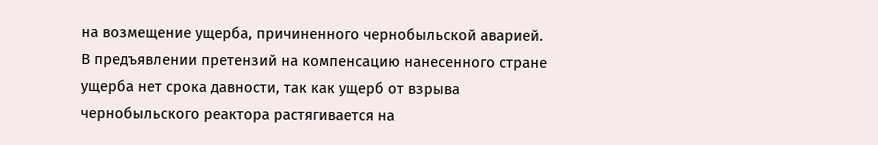на возмещение ущерба, причиненного чернобыльской аварией. В предъявлении претензий на компенсацию нанесенного стране ущерба нет срока давности, так как ущерб от взрыва чернобыльского реактора растягивается на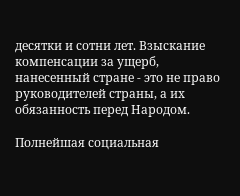десятки и сотни лет. Взыскание компенсации за ущерб, нанесенный стране - это не право руководителей страны, а их обязанность перед Народом.

Полнейшая социальная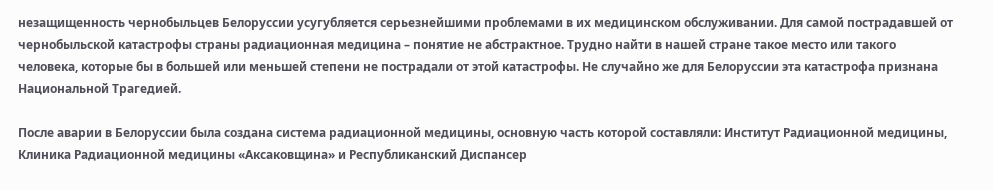незащищенность чернобыльцев Белоруссии усугубляется серьезнейшими проблемами в их медицинском обслуживании. Для самой пострадавшей от чернобыльской катастрофы страны радиационная медицина – понятие не абстрактное. Трудно найти в нашей стране такое место или такого человека, которые бы в большей или меньшей степени не пострадали от этой катастрофы. Не случайно же для Белоруссии эта катастрофа признана Национальной Трагедией.

После аварии в Белоруссии была создана система радиационной медицины, основную часть которой составляли: Институт Радиационной медицины, Клиника Радиационной медицины «Аксаковщина» и Республиканский Диспансер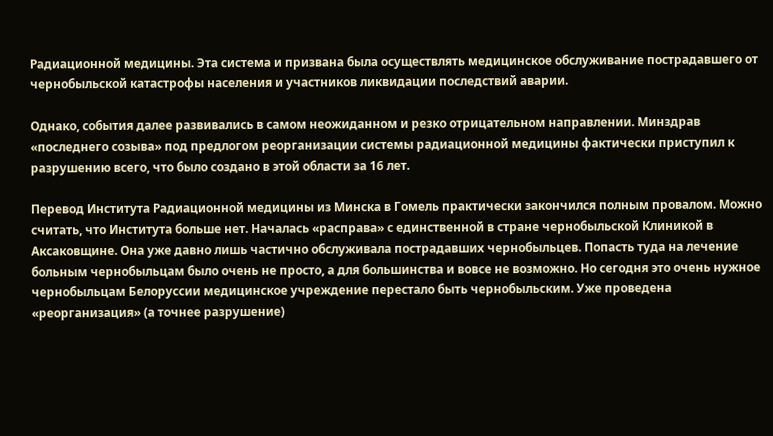Радиационной медицины. Эта система и призвана была осуществлять медицинское обслуживание пострадавшего от чернобыльской катастрофы населения и участников ликвидации последствий аварии.

Однако, события далее развивались в самом неожиданном и резко отрицательном направлении. Минздрав «последнего созыва» под предлогом реорганизации системы радиационной медицины фактически приступил к разрушению всего, что было создано в этой области за 16 лет.

Перевод Института Радиационной медицины из Минска в Гомель практически закончился полным провалом. Можно считать, что Института больше нет. Началась «расправа» с единственной в стране чернобыльской Клиникой в Аксаковщине. Она уже давно лишь частично обслуживала пострадавших чернобыльцев. Попасть туда на лечение больным чернобыльцам было очень не просто, а для большинства и вовсе не возможно. Но сегодня это очень нужное чернобыльцам Белоруссии медицинское учреждение перестало быть чернобыльским. Уже проведена «реорганизация» (а точнее разрушение)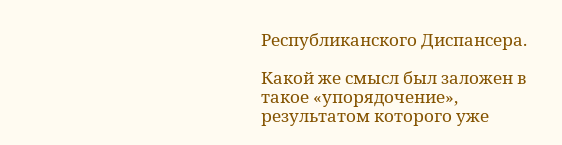Республиканского Диспансера.

Какой же смысл был заложен в такое «упорядочение», результатом которого уже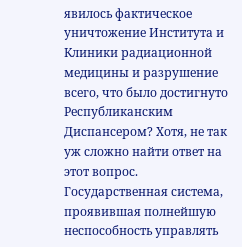явилось фактическое уничтожение Института и Клиники радиационной медицины и разрушение всего, что было достигнуто Республиканским Диспансером? Хотя, не так уж сложно найти ответ на этот вопрос. Государственная система, проявившая полнейшую неспособность управлять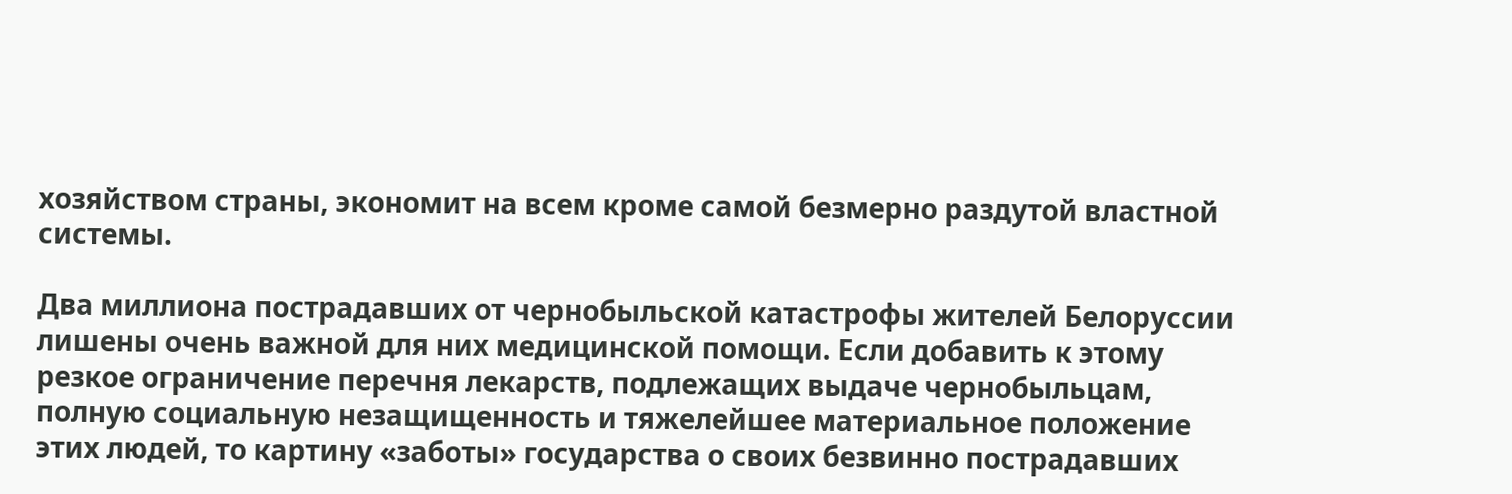хозяйством страны, экономит на всем кроме самой безмерно раздутой властной системы.

Два миллиона пострадавших от чернобыльской катастрофы жителей Белоруссии лишены очень важной для них медицинской помощи. Если добавить к этому резкое ограничение перечня лекарств, подлежащих выдаче чернобыльцам, полную социальную незащищенность и тяжелейшее материальное положение этих людей, то картину «заботы» государства о своих безвинно пострадавших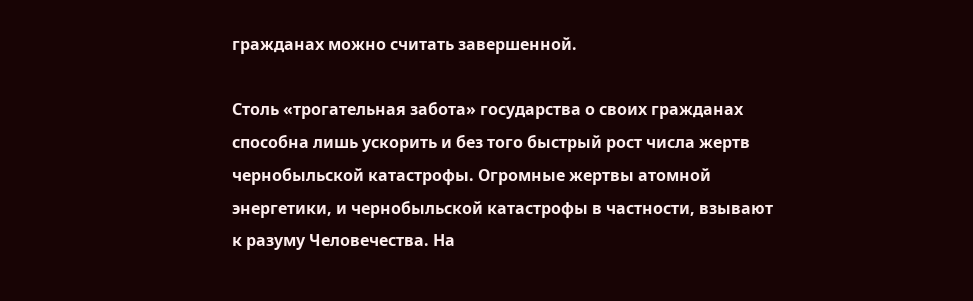гражданах можно считать завершенной.

Столь «трогательная забота» государства о своих гражданах способна лишь ускорить и без того быстрый рост числа жертв чернобыльской катастрофы. Огромные жертвы атомной энергетики, и чернобыльской катастрофы в частности, взывают к разуму Человечества. На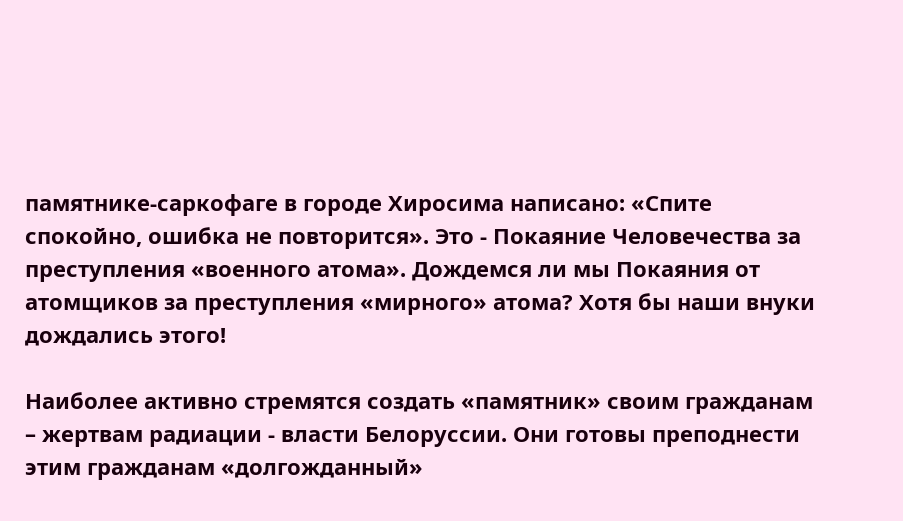памятнике-саркофаге в городе Хиросима написано: «Спите спокойно, ошибка не повторится». Это - Покаяние Человечества за преступления «военного атома». Дождемся ли мы Покаяния от атомщиков за преступления «мирного» атома? Хотя бы наши внуки дождались этого!

Наиболее активно стремятся создать «памятник» своим гражданам – жертвам радиации - власти Белоруссии. Они готовы преподнести этим гражданам «долгожданный»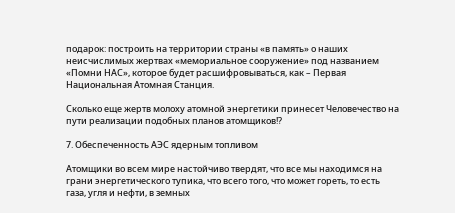подарок: построить на территории страны «в память» о наших неисчислимых жертвах «мемориальное сооружение» под названием «Помни НАС», которое будет расшифровываться, как – Первая Национальная Атомная Станция.

Сколько еще жертв молоху атомной энергетики принесет Человечество на пути реализации подобных планов атомщиков!?

7. Обеспеченность АЭС ядерным топливом

Атомщики во всем мире настойчиво твердят, что все мы находимся на грани энергетического тупика, что всего того, что может гореть, то есть газа, угля и нефти, в земных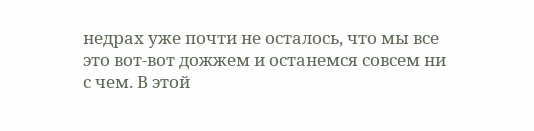недрах уже почти не осталось, что мы все это вот-вот дожжем и останемся совсем ни с чем. В этой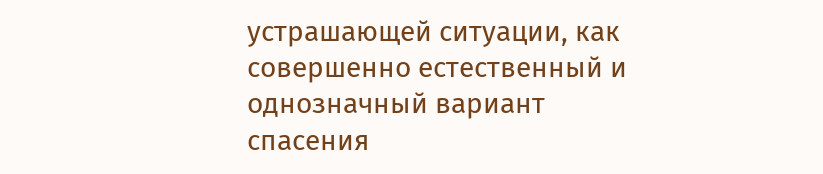устрашающей ситуации, как совершенно естественный и однозначный вариант спасения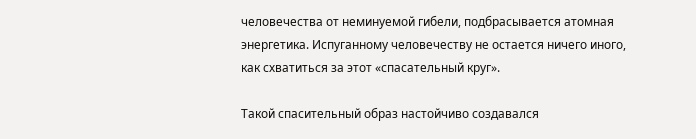человечества от неминуемой гибели, подбрасывается атомная энергетика. Испуганному человечеству не остается ничего иного, как схватиться за этот «спасательный круг».

Такой спасительный образ настойчиво создавался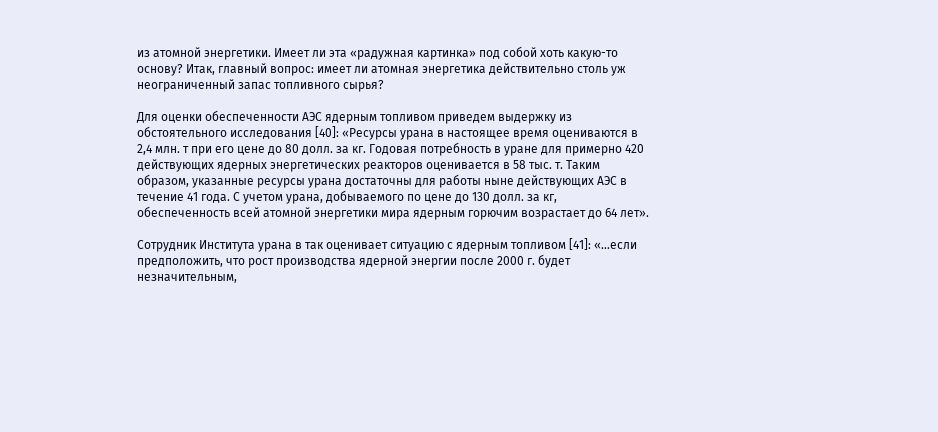из атомной энергетики. Имеет ли эта «радужная картинка» под собой хоть какую-то основу? Итак, главный вопрос: имеет ли атомная энергетика действительно столь уж неограниченный запас топливного сырья?

Для оценки обеспеченности АЭС ядерным топливом приведем выдержку из обстоятельного исследования [40]: «Ресурсы урана в настоящее время оцениваются в 2,4 млн. т при его цене до 80 долл. за кг. Годовая потребность в уране для примерно 420 действующих ядерных энергетических реакторов оценивается в 58 тыс. т. Таким образом, указанные ресурсы урана достаточны для работы ныне действующих АЭС в течение 41 года. С учетом урана, добываемого по цене до 130 долл. за кг, обеспеченность всей атомной энергетики мира ядерным горючим возрастает до 64 лет».

Сотрудник Института урана в так оценивает ситуацию с ядерным топливом [41]: «…если предположить, что рост производства ядерной энергии после 2000 г. будет незначительным,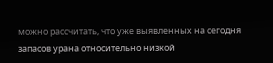можно рассчитать, что уже выявленных на сегодня запасов урана относительно низкой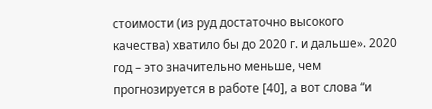стоимости (из руд достаточно высокого качества) хватило бы до 2020 г. и дальше». 2020 год – это значительно меньше, чем прогнозируется в работе [40], а вот слова “и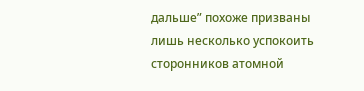дальше” похоже призваны лишь несколько успокоить сторонников атомной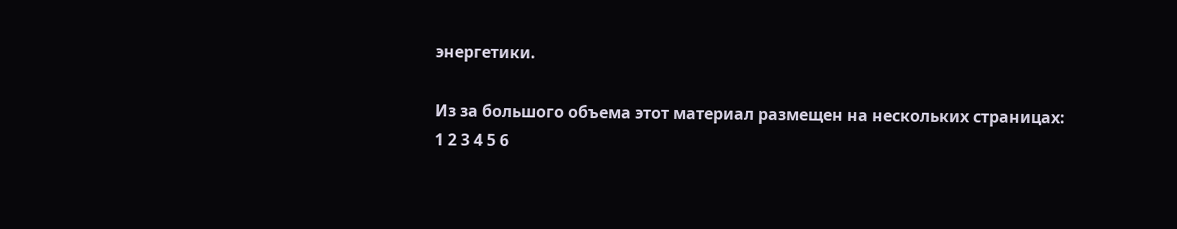энергетики.

Из за большого объема этот материал размещен на нескольких страницах:
1 2 3 4 5 6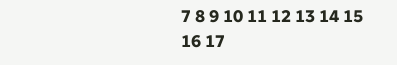7 8 9 10 11 12 13 14 15 16 17